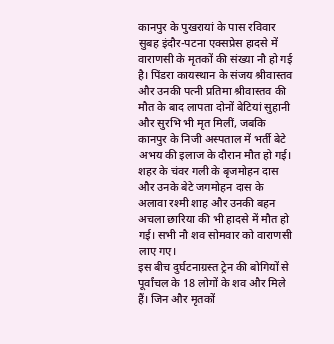कानपुर के पुखरायां के पास रविवार सुबह इंदौर-पटना एक्सप्रेस हादसे में वाराणसी के मृतकों की संख्या नौ हो गई है। पिंडरा कायस्थान के संजय श्रीवास्तव और उनकी पत्नी प्रतिमा श्रीवास्तव की मौत के बाद लापता दोनों बेटियां सुहानी और सुरभि भी मृत मिलीं, जबकि कानपुर के निजी अस्पताल में भर्ती बेटे अभय की इलाज के दौरान मौत हो गई। शहर के चंवर गली के बृजमोहन दास और उनके बेटे जगमोहन दास के अलावा रश्मी शाह और उनकी बहन अचला छारिया की भी हादसे में मौत हो गई। सभी नौ शव सोमवार को वाराणसी लाए गए।
इस बीच दुर्घटनाग्रस्त ट्रेन की बोगियों से पूर्वांचल के 18 लोगों के शव और मिले हैं। जिन और मृतकों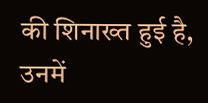की शिनाख्त हुई है, उनमें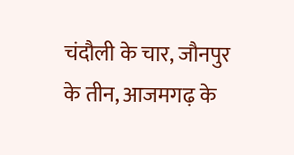चंदौली के चार, जौनपुर के तीन, आजमगढ़ के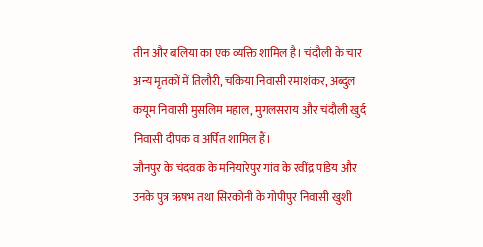तीन और बलिया का एक व्यक्ति शामिल है। चंदौली के चार अन्य मृतकों में तिलौरी, चकिया निवासी रमाशंकर, अब्दुल कयूम निवासी मुसलिम महाल, मुगलसराय और चंदौली खुर्द निवासी दीपक व अर्पित शामिल हैं।
जौनपुर के चंदवक के मनियारेपुर गांव के रवींद्र पांडेय और उनके पुत्र ऋषभ तथा सिरकोनी के गोपीपुर निवासी खुशी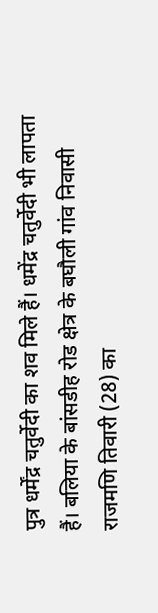पुत्र धर्मेंद्र चतुर्वेदी का शव मिले हैं। धमेंद्र चतुर्वेदी भी लापता हैं। बलिया के बांसडीह रोड क्षेत्र के बघौली गांव निवासी राजमणि तिवारी (28) का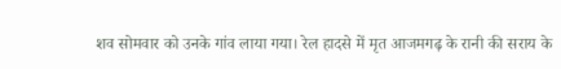शव सोमवार को उनके गांव लाया गया। रेल हादसे में मृत आजमगढ़ के रानी की सराय के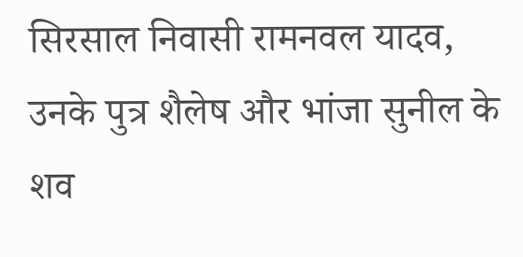सिरसाल निवासी रामनवल यादव, उनके पुत्र शैलेष और भांजा सुनील के शव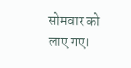सोमवार को लाए गए।